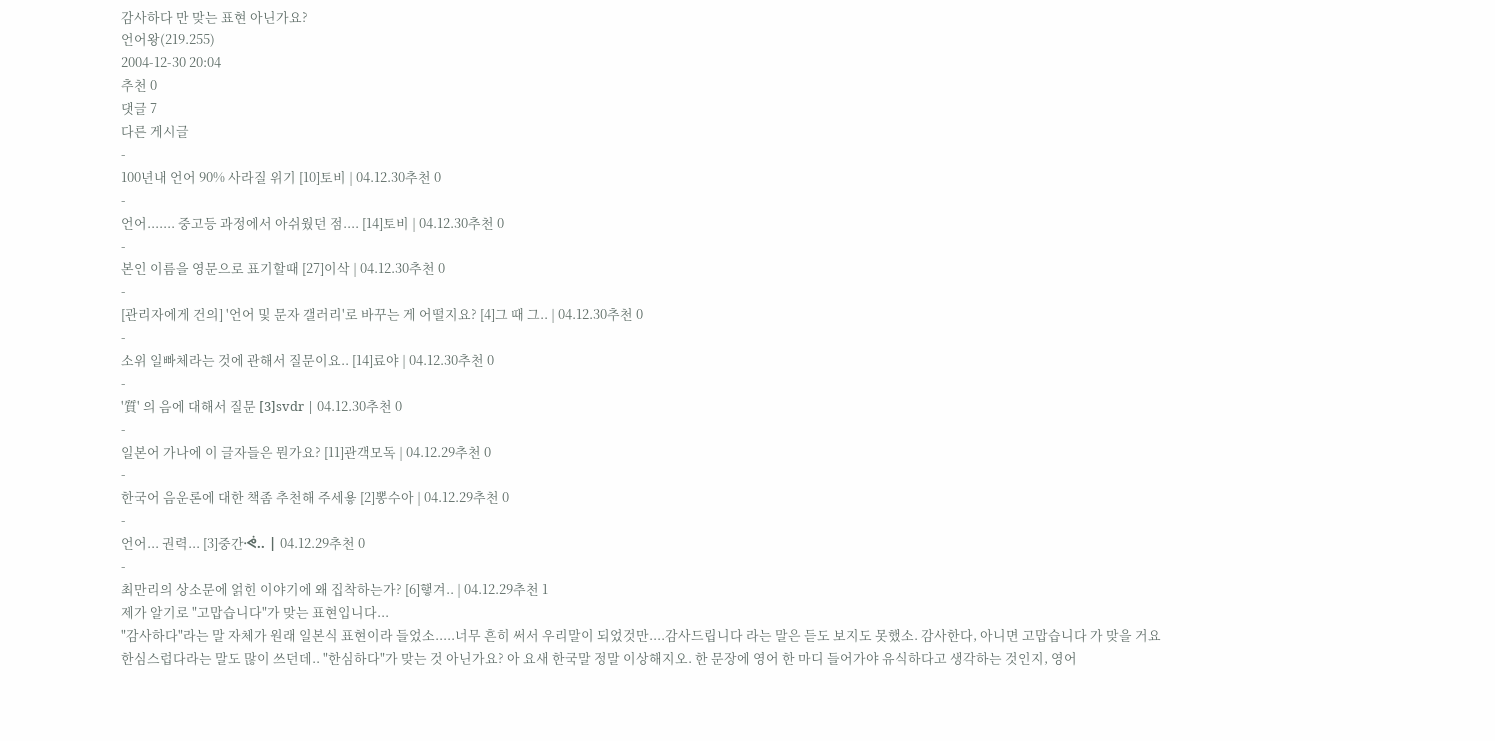감사하다 만 맞는 표현 아닌가요?
언어왕(219.255)
2004-12-30 20:04
추천 0
댓글 7
다른 게시글
-
100년내 언어 90% 사라질 위기 [10]토비 | 04.12.30추천 0
-
언어....... 중고등 과정에서 아쉬웠던 점.... [14]토비 | 04.12.30추천 0
-
본인 이름을 영문으로 표기할때 [27]이삭 | 04.12.30추천 0
-
[관리자에게 건의] '언어 및 문자 갤러리'로 바꾸는 게 어떨지요? [4]그 때 그.. | 04.12.30추천 0
-
소위 일빠체라는 것에 관해서 질문이요.. [14]료야 | 04.12.30추천 0
-
'質' 의 음에 대해서 질문 [3]svdr | 04.12.30추천 0
-
일본어 가나에 이 글자들은 뭔가요? [11]관객모독 | 04.12.29추천 0
-
한국어 음운론에 대한 책좀 추천해 주세욯 [2]뽕수아 | 04.12.29추천 0
-
언어... 권력... [3]중간ᕛ.. | 04.12.29추천 0
-
최만리의 상소문에 얽힌 이야기에 왜 집착하는가? [6]햏겨.. | 04.12.29추천 1
제가 알기로 "고맙습니다"가 맞는 표현입니다...
"감사하다"라는 말 자체가 원래 일본식 표현이라 들었소.....너무 흔히 써서 우리말이 되었것만....감사드립니다 라는 말은 듣도 보지도 못했소. 감사한다, 아니면 고맙습니다 가 맞을 거요
한심스럽다라는 말도 많이 쓰던데.. "한심하다"가 맞는 것 아닌가요? 아 요새 한국말 정말 이상해지오. 한 문장에 영어 한 마디 들어가야 유식하다고 생각하는 것인지, 영어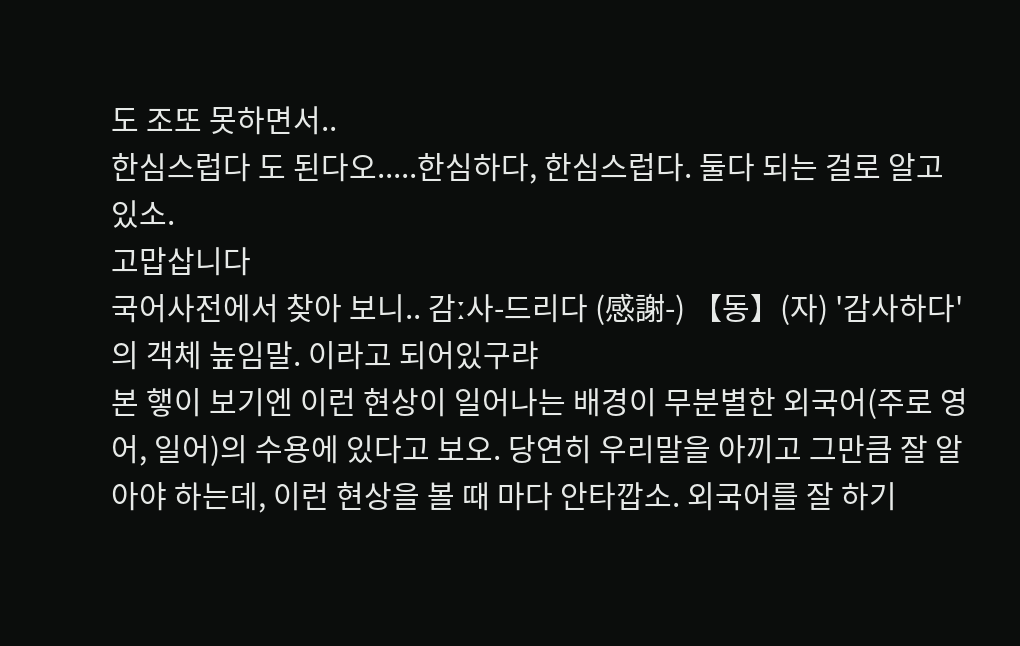도 조또 못하면서..
한심스럽다 도 된다오.....한심하다, 한심스럽다. 둘다 되는 걸로 알고 있소.
고맙삽니다
국어사전에서 찾아 보니.. 감ː사-드리다 (感謝-) 【동】(자) '감사하다'의 객체 높임말. 이라고 되어있구랴
본 햏이 보기엔 이런 현상이 일어나는 배경이 무분별한 외국어(주로 영어, 일어)의 수용에 있다고 보오. 당연히 우리말을 아끼고 그만큼 잘 알아야 하는데, 이런 현상을 볼 때 마다 안타깝소. 외국어를 잘 하기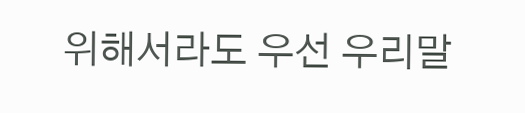위해서라도 우선 우리말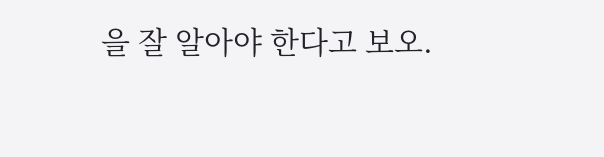을 잘 알아야 한다고 보오.